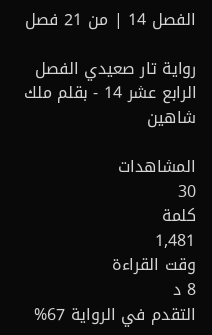الفصل 14 | من 21 فصل

رواية تار صعيدي الفصل الرابع عشر 14 - بقلم ملك شاهين

المشاهدات
30
كلمة
1,481
وقت القراءة
8 د
التقدم في الرواية 67%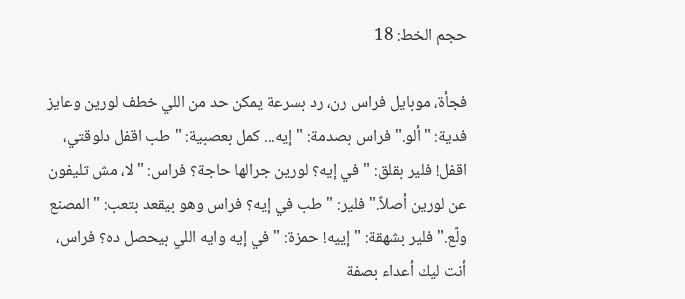حجم الخط: 18

فجأة، موبايل فراس رن، رد بسرعة يمكن حد من اللي خطف لورين وعايز فدية: "ألو." فراس بصدمة: "إيه... كمل بعصبية: "طب اقفل دلوقتي، اقفل! فلير بقلق: "في إيه؟ لورين جرالها حاجة؟ فراس: "لا، مش تليفون عن لورين أصلاً." فلير: "طب في إيه؟ فراس وهو بيقعد بتعب: "المصنع ولّع." فلير بشهقة: "إييه! حمزة: "في إيه وايه اللي بيحصل ده؟ فراس، أنت ليك أعداء بصفة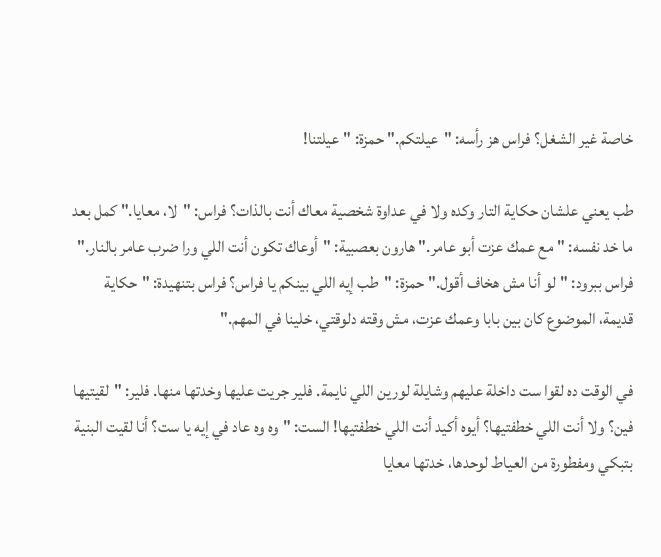خاصة غير الشغل؟ فراس هز رأسه: "عيلتكم." حمزة: "عيلتنا!

طب يعني علشان حكاية التار وكده ولا في عداوة شخصية معاك أنت بالذات؟ فراس: "لا، معايا." كمل بعد ما خد نفسه: "مع عمك عزت أبو عامر." هارون بعصبية: "أوعاك تكون أنت اللي ورا ضرب عامر بالنار." فراس ببرود: "لو أنا مش هخاف أقول." حمزة: "طب إيه اللي بينكم يا فراس؟ فراس بتنهيدة: "حكاية قديمة، الموضوع كان بين بابا وعمك عزت، مش وقته دلوقتي، خلينا في المهم."

في الوقت ده لقوا ست داخلة عليهم وشايلة لورين اللي نايمة. فلير جريت عليها وخدتها منها. فلير: "لقيتيها فين؟ ولا أنت اللي خطفتيها؟ أيوه أكيد أنت اللي خطفتيها! الست: "وه وه عاد في إيه يا ست؟ أنا لقيت البنية بتبكي ومفطورة من العياط لوحدها، خدتها معايا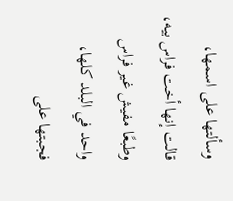وسألتها على اسمها، قالت إنها أخت فراس بيه، وطبعًا مفيش غير فراس واحد في البلد كلها، فجبتها على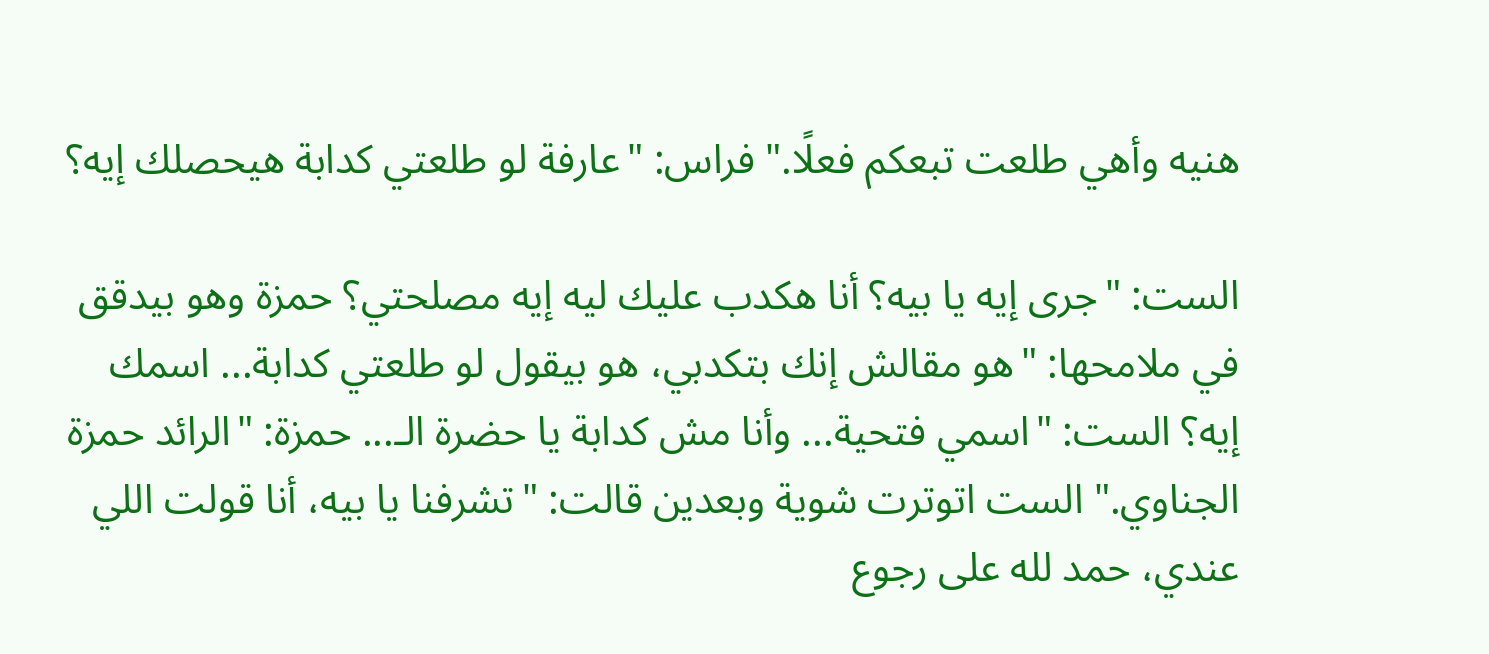هنيه وأهي طلعت تبعكم فعلًا." فراس: "عارفة لو طلعتي كدابة هيحصلك إيه؟

الست: "جرى إيه يا بيه؟ أنا هكدب عليك ليه إيه مصلحتي؟ حمزة وهو بيدقق في ملامحها: "هو مقالش إنك بتكدبي، هو بيقول لو طلعتي كدابة... اسمك إيه؟ الست: "اسمي فتحية... وأنا مش كدابة يا حضرة الـ... حمزة: "الرائد حمزة الجناوي." الست اتوترت شوية وبعدين قالت: "تشرفنا يا بيه، أنا قولت اللي عندي، حمد لله على رجوع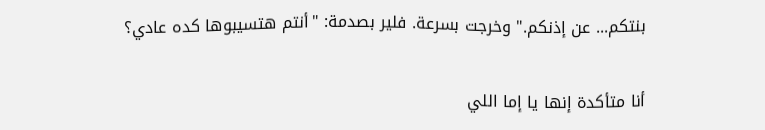بنتكم... عن إذنكم." وخرجت بسرعة. فلير بصدمة: "أنتم هتسيبوها كده عادي؟

أنا متأكدة إنها يا إما اللي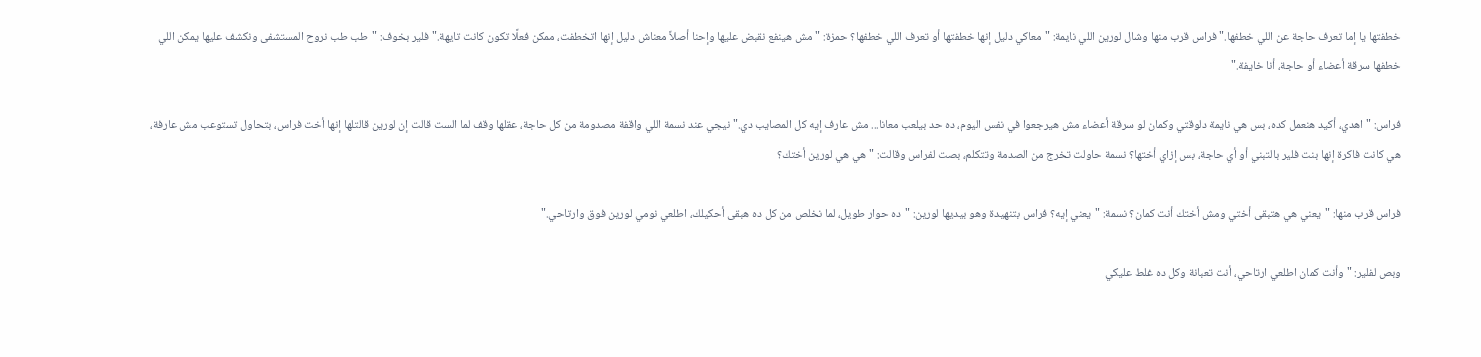خطفتها يا إما تعرف حاجة عن اللي خطفها." فراس قرب منها وشال لورين اللي نايمة: "معاكي دليل إنها خطفتها أو تعرف اللي خطفها؟ حمزة: "مش هينفع نقبض عليها وإحنا أصلاً معناش دليل إنها اتخطفت، ممكن فعلًا تكون كانت تايهة." فلير بخوف: "طب طب نروح المستشفى ونكشف عليها يمكن اللي خطفها سرقة أعضاء أو حاجة، أنا خايفة."

فراس: "اهدي، أكيد هنعمل كده، بس هي نايمة دلوقتي وكمان لو سرقة أعضاء مش هيرجعوا في نفس اليوم، ده حد بيلعب معانا... مش عارف إيه كل المصايب دي." نيجي عند نسمة اللي واقفة مصدومة من كل حاجة، عقلها وقف لما الست قالت إن لورين قالتلها إنها أخت فراس، بتحاول تستوعب مش عارفة، هي كانت فاكرة إنها بنت فلير بالتبني أو أي حاجة، بس إزاي أختها؟ نسمة حاولت تخرج من الصدمة وتتكلم، بصت لفراس وقالت: "هي هي لورين أختك؟

فراس قرب منها: "يعني هي هتبقى أختي ومش أختك أنت كمان؟ نسمة: "يعني إيه؟ فراس بتنهيدة وهو بيديها لورين: "ده حوار طويل، لما نخلص من كل ده هبقى أحكيلك، اطلعي نومي لورين فوق وارتاحي."

وبص لفلير: "وأنت كمان اطلعي ارتاحي، أنت تعبانة وكل ده غلط عليكي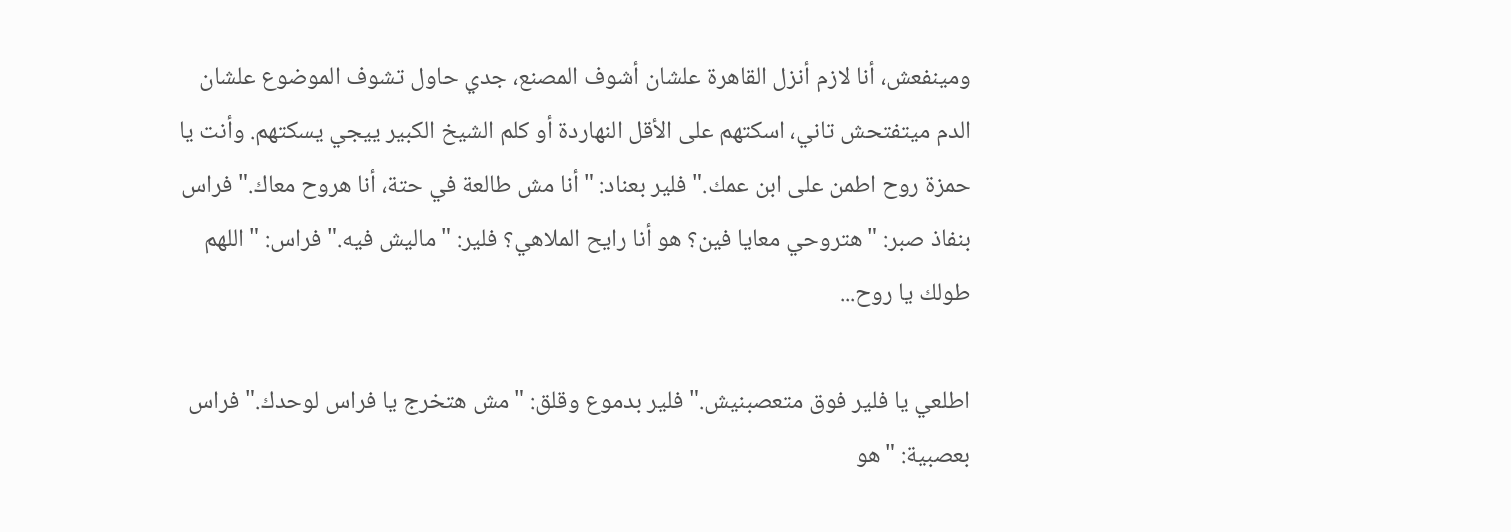ومينفعش، أنا لازم أنزل القاهرة علشان أشوف المصنع، جدي حاول تشوف الموضوع علشان الدم ميتفتحش تاني، اسكتهم على الأقل النهاردة أو كلم الشيخ الكبير ييجي يسكتهم. وأنت يا حمزة روح اطمن على ابن عمك." فلير بعناد: "أنا مش طالعة في حتة، أنا هروح معاك." فراس بنفاذ صبر: "هتروحي معايا فين؟ هو أنا رايح الملاهي؟ فلير: "ماليش فيه." فراس: "اللهم طولك يا روح...

اطلعي يا فلير فوق متعصبنيش." فلير بدموع وقلق: "مش هتخرج يا فراس لوحدك." فراس بعصبية: "هو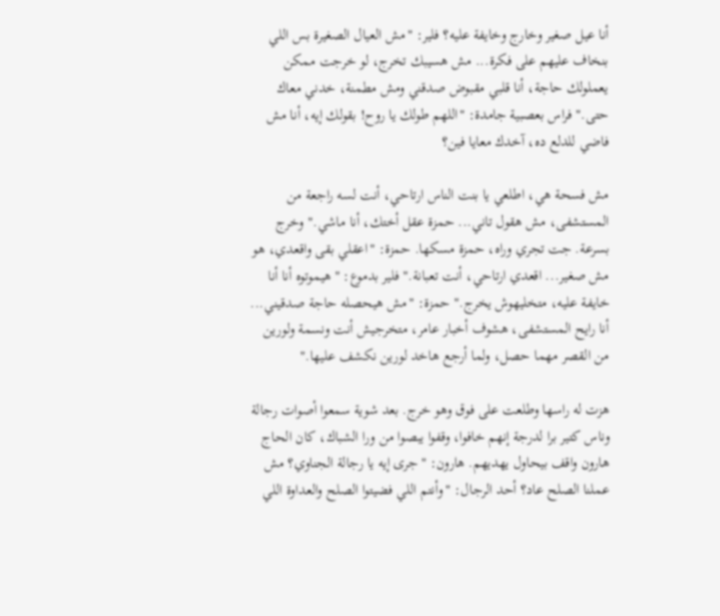أنا عيل صغير وخارج وخايفة عليه؟ فلير: "مش العيال الصغيرة بس اللي بنخاف عليهم على فكرة... مش هسيبك تخرج، لو خرجت ممكن يعملولك حاجة، أنا قلبي مقبوض صدقني ومش مطمنة، خدني معاك حتى." فراس بعصبية جامدة: "اللهم طولك يا روح! بقولك إيه، أنا مش فاضي للدلع ده، آخدك معايا فين؟

مش فسحة هي، اطلعي يا بنت الناس ارتاحي، أنت لسه راجعة من المستشفى، مش هقول تاني... حمزة عقل أختك، أنا ماشي." وخرج بسرعة. جت تجري وراه، حمزة مسكها. حمزة: "اعقلي بقى واقعدي، هو مش صغير... اقعدي ارتاحي، أنت تعبانة." فلير بدموع: "هيموتوه أنا أنا خايفة عليه، متخليهوش يخرج." حمزة: "مش هيحصله حاجة صدقيني... أنا رايح المستشفى، هشوف أخبار عامر، متخرجيش أنت ونسمة ولورين من القصر مهما حصل، ولما أرجع هاخد لورين نكشف عليها."

هزت له راسها وطلعت على فوق وهو خرج. بعد شوية سمعوا أصوات رجالة وناس كتير برا لدرجة إنهم خافوا، وقفوا يبصوا من ورا الشباك، كان الحاج هارون واقف بيحاول يهديهم. هارون: "جرى إيه يا رجالة الجناوي؟ مش عملنا الصلح عاد؟ أحد الرجال: "وأنتم اللي فضيتوا الصلح والعداوة اللي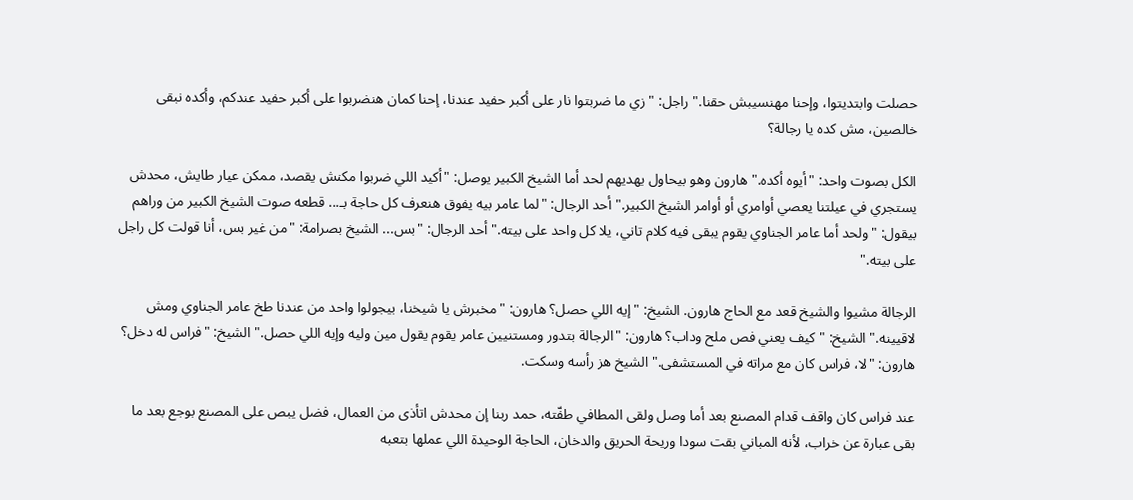حصلت وابتديتوا، وإحنا مهنسيبش حقنا." راجل: "زي ما ضربتوا نار على أكبر حفيد عندنا، إحنا كمان هنضربوا على أكبر حفيد عندكم، وأكده نبقى خالصين، مش كده يا رجالة؟

الكل بصوت واحد: "أيوه أكده." هارون وهو بيحاول يهديهم لحد أما الشيخ الكبير يوصل: "أكيد اللي ضربوا مكنش يقصد، ممكن عيار طايش، محدش يستجري في عيلتنا يعصي أوامري أو أوامر الشيخ الكبير." أحد الرجال: "لما عامر بيه يفوق هنعرف كل حاجة بـ... قطعه صوت الشيخ الكبير من وراهم بيقول: "ولحد أما عامر الجناوي يقوم يبقى فيه كلام تاني، يلا كل واحد على بيته." أحد الرجال: "بس... الشيخ بصرامة: "من غير بس، أنا قولت كل راجل على بيته."

الرجالة مشيوا والشيخ قعد مع الحاج هارون. الشيخ: "إيه اللي حصل؟ هارون: "مخبرش يا شيخنا، بيجولوا واحد من عندنا طخ عامر الجناوي ومش لاقيينه." الشيخ: "كيف يعني فص ملح وداب؟ هارون: "الرجالة بتدور ومستنيين عامر يقوم يقول مين وليه وإيه اللي حصل." الشيخ: "فراس له دخل؟ هارون: "لا، فراس كان مع مراته في المستشفى." الشيخ هز رأسه وسكت.

عند فراس كان واقف قدام المصنع بعد أما وصل ولقى المطافي طفّته، حمد ربنا إن محدش اتأذى من العمال، فضل يبص على المصنع بوجع بعد ما بقى عبارة عن خراب، لأنه المباني بقت سودا وريحة الحريق والدخان، الحاجة الوحيدة اللي عملها بتعبه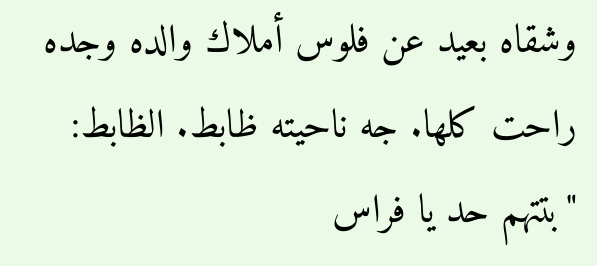وشقاه بعيد عن فلوس أملاك والده وجده راحت كلها. جه ناحيته ظابط. الظابط: "بتتهم حد يا فراس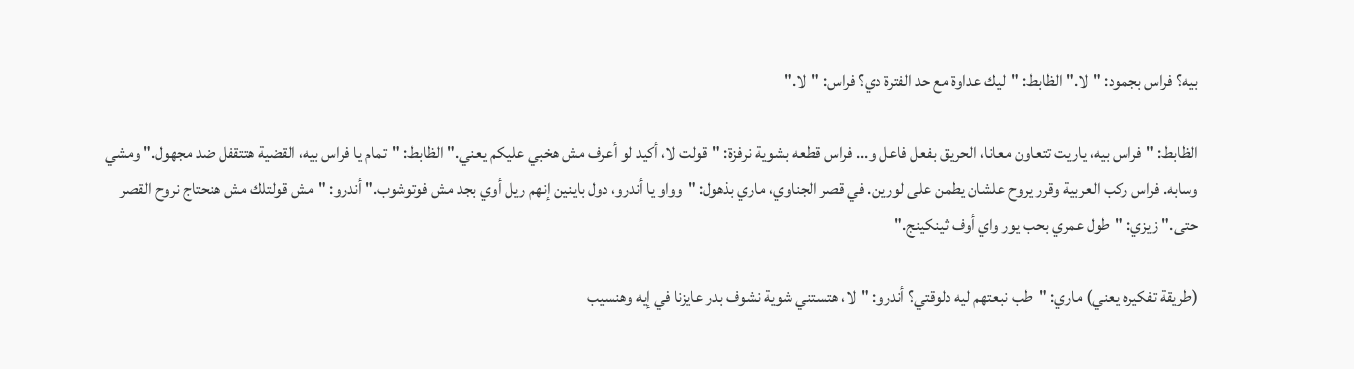بيه؟ فراس بجمود: "لا." الظابط: "ليك عداوة مع حد الفترة دي؟ فراس: "لا."

الظابط: "فراس بيه، ياريت تتعاون معانا، الحريق بفعل فاعل و... فراس قطعه بشوية نرفزة: "قولت لا، أكيد لو أعرف مش هخبي عليكم يعني." الظابط: "تمام يا فراس بيه، القضية هتتقفل ضد مجهول." ومشي وسابه. فراس ركب العربية وقرر يروح علشان يطمن على لورين. في قصر الجناوي، ماري بذهول: "وواو يا أندرو، دول باينين إنهم ريل أوي بجد مش فوتوشوب." أندرو: "مش قولتلك مش هنحتاج نروح القصر حتى." زيزي: "طول عمري بحب يور واي أوف ثينكينج."

(طريقة تفكيره يعني) ماري: "طب نبعتهم ليه دلوقتي؟ أندرو: "لا، هتستني شوية نشوف بدر عايزنا في إيه وهنسيب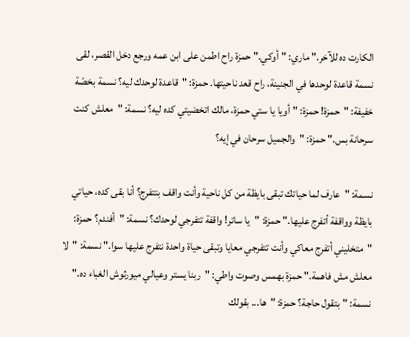الكارت ده للآخر." ماري: "أوكي." حمزة راح اطمن على ابن عمه ورجع دخل القصر، لقى نسمة قاعدة لوحدها في الجنينة، راح قعد ناحيتها. حمزة: "قاعدة لوحدك ليه؟ نسمة بخصّة خفيفة: "حمزة! حمزة: "أويا يا ستي حمزة، مالك اتخضيتي كده ليه؟ نسمة: "معلش كنت سرحانة بس." حمزة: "والجميل سرحان في إيه؟

نسمة: "عارف لما حياتك تبقى بايظة من كل ناحية وأنت واقف بتتفرج؟ أنا بقى كده، حياتي بايظة وواقفة أتفرج عليها." حمزة: "يا ساتر! واقفة تتفرجي لوحدك؟ نسمة: "أفندم؟ حمزة: "متخليني أتفرج معاكي وأنت تتفرجي معايا وتبقى حياة واحدة نتفرج عليها سوا." نسمة: "لا معلش مش فاهمة." حمزة بهمس وصوت واطي: "ربنا يستر وعيالي ميورثوش الغباء ده." نسمة: "بتقول حاجة؟ حمزة: "ها... بقولك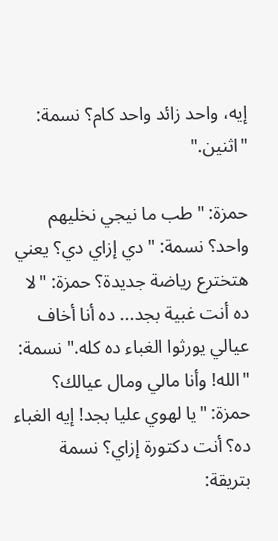إيه، واحد زائد واحد كام؟ نسمة: "اثنين."

حمزة: "طب ما نيجي نخليهم واحد؟ نسمة: "دي إزاي دي؟ يعني هتخترع رياضة جديدة؟ حمزة: "لا ده أنت غبية بجد... ده أنا أخاف عيالي يورثوا الغباء ده كله." نسمة: "الله! وأنا مالي ومال عيالك؟ حمزة: "يا لهوي عليا بجد! إيه الغباء ده؟ أنت دكتورة إزاي؟ نسمة بتريقة: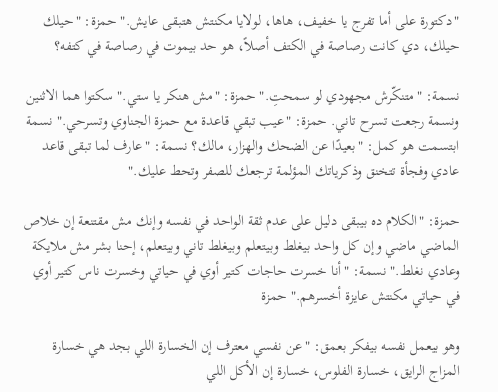"دكتورة على أما تفرج يا خفيف، هاها، لولايا مكنتش هتبقى عايش." حمزة: "حيلك حيلك، دي كانت رصاصة في الكتف أصلاً، هو حد بيموت في رصاصة في كتفه؟

نسمة: "متنكّرش مجهودي لو سمحتِ." حمزة: "مش هنكر يا ستي." سكتوا هما الاثنين ونسمة رجعت تسرح تاني. حمزة: "عيب تبقي قاعدة مع حمزة الجناوي وتسرحي." نسمة ابتسمت هو كمل: "بعيدًا عن الضحك والهزار، مالك؟ نسمة: "عارف لما تبقى قاعد عادي وفجأة تتخنق وذكرياتك المؤلمة ترجعك للصفر وتحط عليك."

حمزة: "الكلام ده بيبقى دليل على عدم ثقة الواحد في نفسه وإنك مش مقتنعة إن خلاص الماضي ماضي وإن كل واحد بيغلط وبيتعلم وبيغلط تاني وبيتعلم، إحنا بشر مش ملايكة وعادي نغلط." نسمة: "أنا خسرت حاجات كتير أوي في حياتي وخسرت ناس كتير أوي في حياتي مكنتش عايزة أخسرهم." حمزة

وهو بيعمل نفسه بيفكر بعمق: "عن نفسي معترف إن الخسارة اللي بجد هي خسارة المزاج الرايق، خسارة الفلوس، خسارة إن الأكل اللي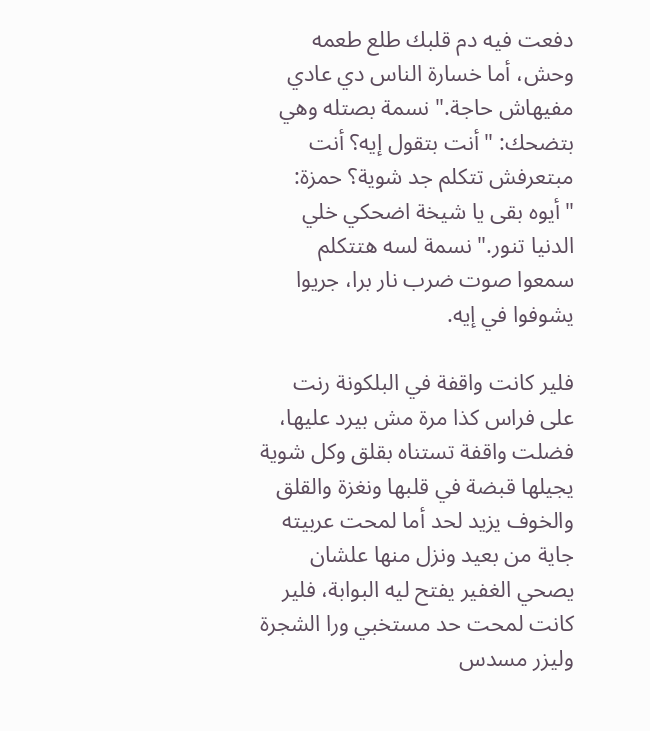دفعت فيه دم قلبك طلع طعمه وحش، أما خسارة الناس دي عادي مفيهاش حاجة." نسمة بصتله وهي بتضحك: "أنت بتقول إيه؟ أنت مبتعرفش تتكلم جد شوية؟ حمزة: "أيوه بقى يا شيخة اضحكي خلي الدنيا تنور." نسمة لسه هتتكلم سمعوا صوت ضرب نار برا، جريوا يشوفوا في إيه.

فلير كانت واقفة في البلكونة رنت على فراس كذا مرة مش بيرد عليها، فضلت واقفة تستناه بقلق وكل شوية يجيلها قبضة في قلبها ونغزة والقلق والخوف يزيد لحد أما لمحت عربيته جاية من بعيد ونزل منها علشان يصحي الغفير يفتح ليه البوابة، فلير كانت لمحت حد مستخبي ورا الشجرة وليزر مسدس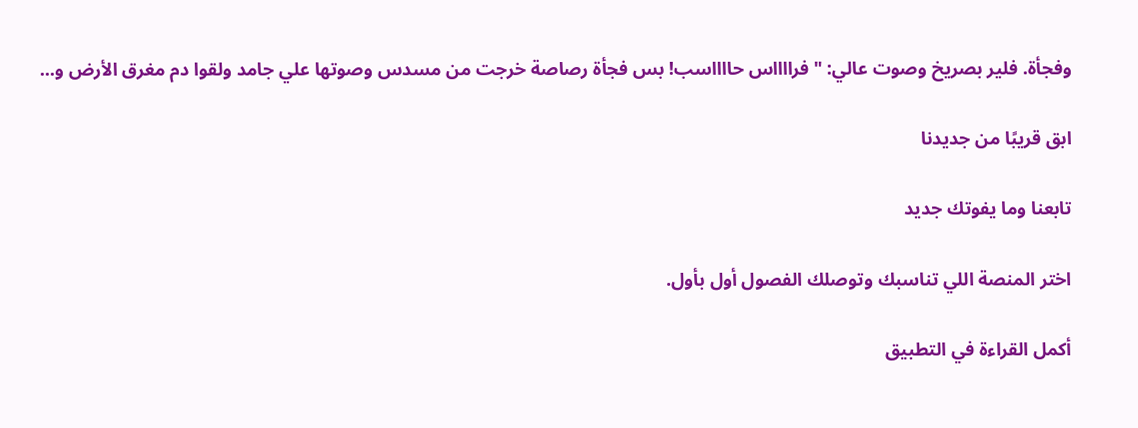وفجأة. فلير بصريخ وصوت عالي: "فرااااس حااااسب! بس فجأة رصاصة خرجت من مسدس وصوتها علي جامد ولقوا دم مغرق الأرض و...

ابق قريبًا من جديدنا

تابعنا وما يفوتك جديد

اختر المنصة اللي تناسبك وتوصلك الفصول أول بأول.

أكمل القراءة في التطبيق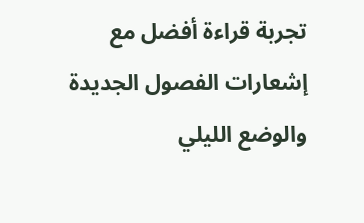تجربة قراءة أفضل مع إشعارات الفصول الجديدة والوضع الليلي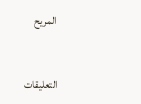المريح



التعليقات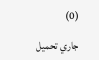(0)

جاري تحميل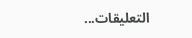التعليقات...